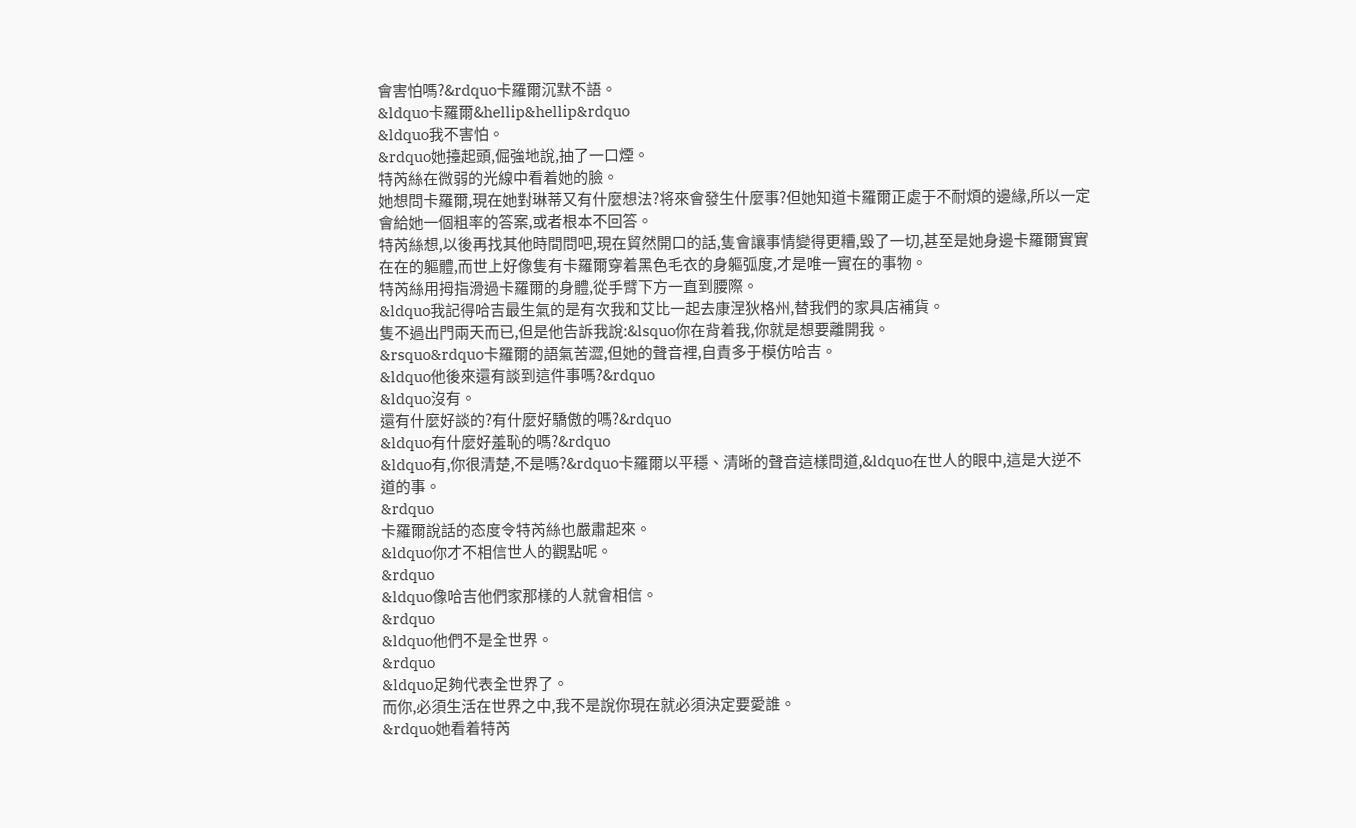會害怕嗎?&rdquo卡羅爾沉默不語。
&ldquo卡羅爾&hellip&hellip&rdquo
&ldquo我不害怕。
&rdquo她擡起頭,倔強地說,抽了一口煙。
特芮絲在微弱的光線中看着她的臉。
她想問卡羅爾,現在她對琳蒂又有什麼想法?将來會發生什麼事?但她知道卡羅爾正處于不耐煩的邊緣,所以一定會給她一個粗率的答案,或者根本不回答。
特芮絲想,以後再找其他時間問吧,現在貿然開口的話,隻會讓事情變得更糟,毀了一切,甚至是她身邊卡羅爾實實在在的軀體,而世上好像隻有卡羅爾穿着黑色毛衣的身軀弧度,才是唯一實在的事物。
特芮絲用拇指滑過卡羅爾的身體,從手臂下方一直到腰際。
&ldquo我記得哈吉最生氣的是有次我和艾比一起去康涅狄格州,替我們的家具店補貨。
隻不過出門兩天而已,但是他告訴我說:&lsquo你在背着我,你就是想要離開我。
&rsquo&rdquo卡羅爾的語氣苦澀,但她的聲音裡,自責多于模仿哈吉。
&ldquo他後來還有談到這件事嗎?&rdquo
&ldquo沒有。
還有什麼好談的?有什麼好驕傲的嗎?&rdquo
&ldquo有什麼好羞恥的嗎?&rdquo
&ldquo有,你很清楚,不是嗎?&rdquo卡羅爾以平穩、清晰的聲音這樣問道,&ldquo在世人的眼中,這是大逆不道的事。
&rdquo
卡羅爾說話的态度令特芮絲也嚴肅起來。
&ldquo你才不相信世人的觀點呢。
&rdquo
&ldquo像哈吉他們家那樣的人就會相信。
&rdquo
&ldquo他們不是全世界。
&rdquo
&ldquo足夠代表全世界了。
而你,必須生活在世界之中,我不是說你現在就必須決定要愛誰。
&rdquo她看着特芮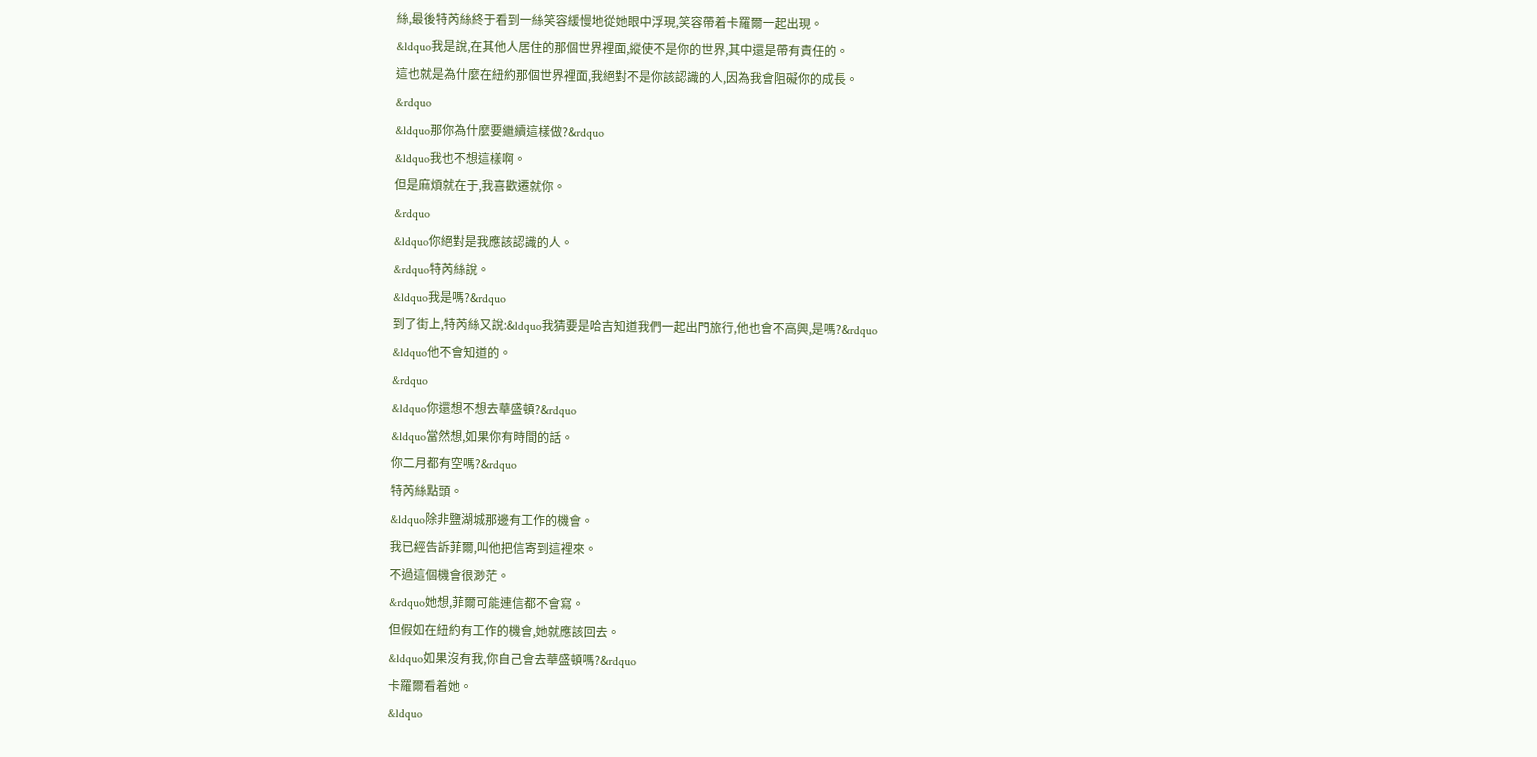絲,最後特芮絲終于看到一絲笑容緩慢地從她眼中浮現,笑容帶着卡羅爾一起出現。
&ldquo我是說,在其他人居住的那個世界裡面,縱使不是你的世界,其中還是帶有責任的。
這也就是為什麼在紐約那個世界裡面,我絕對不是你該認識的人,因為我會阻礙你的成長。
&rdquo
&ldquo那你為什麼要繼續這樣做?&rdquo
&ldquo我也不想這樣啊。
但是麻煩就在于,我喜歡遷就你。
&rdquo
&ldquo你絕對是我應該認識的人。
&rdquo特芮絲說。
&ldquo我是嗎?&rdquo
到了街上,特芮絲又說:&ldquo我猜要是哈吉知道我們一起出門旅行,他也會不高興,是嗎?&rdquo
&ldquo他不會知道的。
&rdquo
&ldquo你還想不想去華盛頓?&rdquo
&ldquo當然想,如果你有時間的話。
你二月都有空嗎?&rdquo
特芮絲點頭。
&ldquo除非鹽湖城那邊有工作的機會。
我已經告訴菲爾,叫他把信寄到這裡來。
不過這個機會很渺茫。
&rdquo她想,菲爾可能連信都不會寫。
但假如在紐約有工作的機會,她就應該回去。
&ldquo如果沒有我,你自己會去華盛頓嗎?&rdquo
卡羅爾看着她。
&ldquo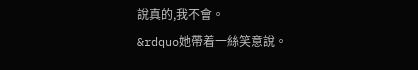說真的,我不會。
&rdquo她帶着一絲笑意說。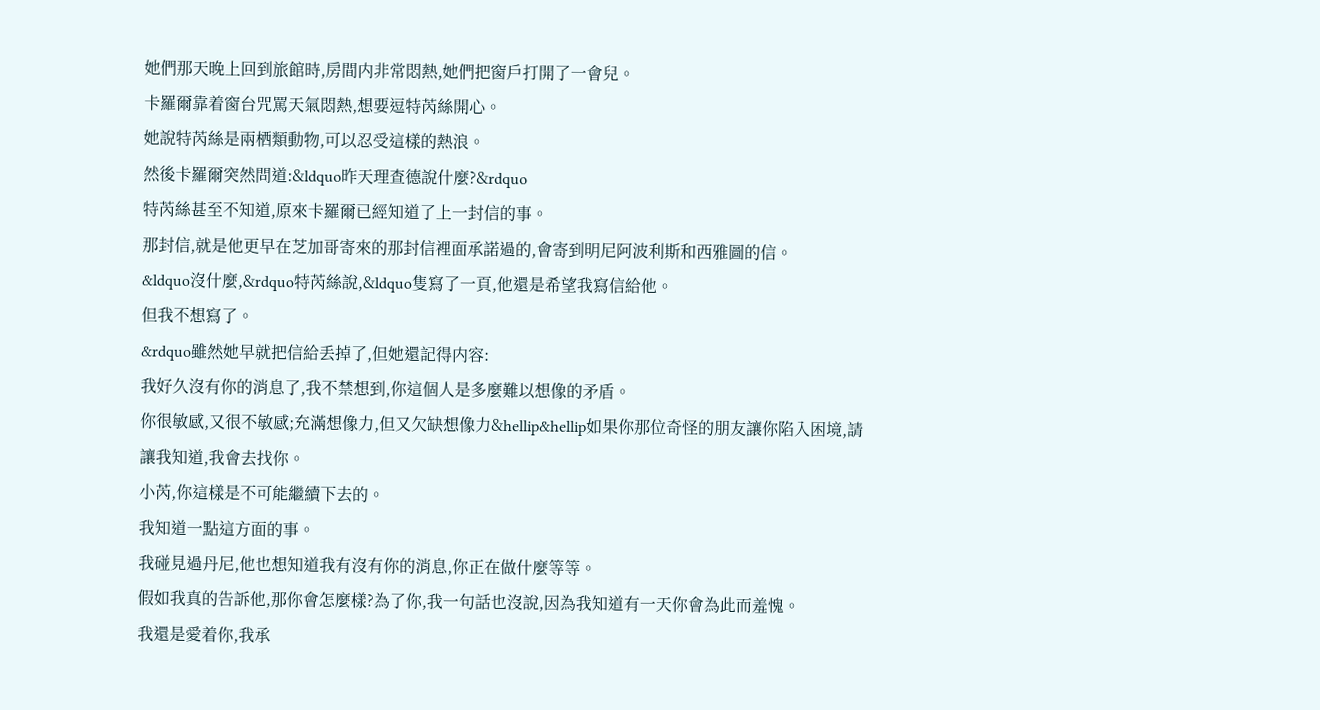她們那天晚上回到旅館時,房間内非常悶熱,她們把窗戶打開了一會兒。
卡羅爾靠着窗台咒罵天氣悶熱,想要逗特芮絲開心。
她說特芮絲是兩栖類動物,可以忍受這樣的熱浪。
然後卡羅爾突然問道:&ldquo昨天理查德說什麼?&rdquo
特芮絲甚至不知道,原來卡羅爾已經知道了上一封信的事。
那封信,就是他更早在芝加哥寄來的那封信裡面承諾過的,會寄到明尼阿波利斯和西雅圖的信。
&ldquo沒什麼,&rdquo特芮絲說,&ldquo隻寫了一頁,他還是希望我寫信給他。
但我不想寫了。
&rdquo雖然她早就把信給丢掉了,但她還記得内容:
我好久沒有你的消息了,我不禁想到,你這個人是多麼難以想像的矛盾。
你很敏感,又很不敏感;充滿想像力,但又欠缺想像力&hellip&hellip如果你那位奇怪的朋友讓你陷入困境,請讓我知道,我會去找你。
小芮,你這樣是不可能繼續下去的。
我知道一點這方面的事。
我碰見過丹尼,他也想知道我有沒有你的消息,你正在做什麼等等。
假如我真的告訴他,那你會怎麼樣?為了你,我一句話也沒說,因為我知道有一天你會為此而羞愧。
我還是愛着你,我承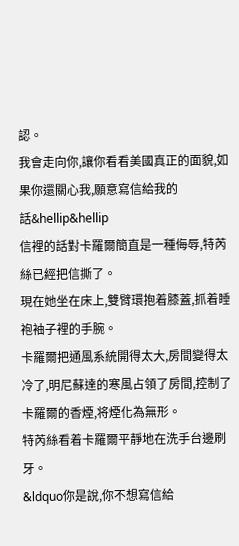認。
我會走向你,讓你看看美國真正的面貌,如果你還關心我,願意寫信給我的話&hellip&hellip
信裡的話對卡羅爾簡直是一種侮辱,特芮絲已經把信撕了。
現在她坐在床上,雙臂環抱着膝蓋,抓着睡袍袖子裡的手腕。
卡羅爾把通風系統開得太大,房間變得太冷了,明尼蘇達的寒風占領了房間,控制了卡羅爾的香煙,将煙化為無形。
特芮絲看着卡羅爾平靜地在洗手台邊刷牙。
&ldquo你是說,你不想寫信給